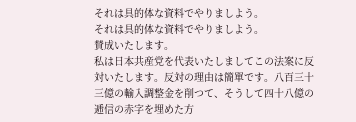それは具的体な資料でやりましよう。
それは具的体な資料でやりましよう。
賛成いたします。
私は日本共産党を代表いたしましてこの法案に反対いたします。反対の理由は簡單です。八百三十三億の輸入調整金を削つて、そうして四十八億の逓信の赤字を埋めた方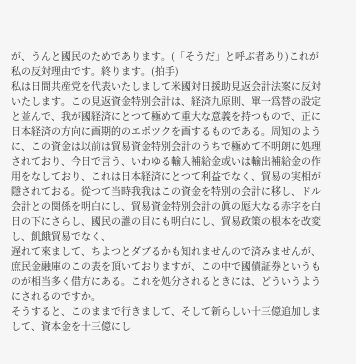が、うんと國民のためであります。(「そうだ」と呼ぶ者あり)これが私の反対理由です。終ります。(拍手)
私は日間共産党を代表いたしまして米國対日援助見返会計法案に反対いたします。この見返資金特別会計は、経済九原則、單一爲替の設定と並んで、我が國経済にとつて極めて重大な意義を持つもので、正に日本経済の方向に画期的のエポツクを画するものである。周知のように、この資金は以前は貿易資金特別会計のうちで極めて不明朗に処理されており、今日で言う、いわゆる輸入補給金或いは輸出補給金の作用をなしており、これは日本経済にとつて利益でなく、貿易の実相が隱されておる。從つて当時我我はこの資金を特別の会計に移し、ドル会計との関係を明白にし、貿易資金特別会計の眞の厖大なる赤字を白日の下にさらし、國民の誰の目にも明白にし、貿易政策の根本を改変し、飢餓貿易でなく、
遅れて來まして、ちよつとダブるかも知れませんので済みませんが、庶民金融庫のこの表を頂いておりますが、この中で國債証券というものが相当多く借方にある。これを処分されるときには、どういうようにされるのですか。
そうすると、このままで行きまして、そして新らしい十三億追加しまして、資本金を十三億にし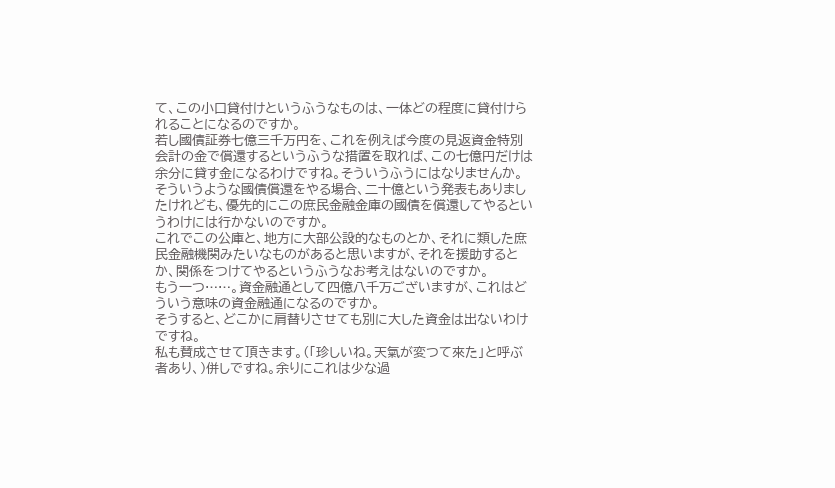て、この小口貸付けというふうなものは、一体どの程度に貸付けられることになるのですか。
若し國債証券七億三千万円を、これを例えば今度の見返資金特別会計の金で償還するというふうな措置を取れば、この七億円だけは余分に貸す金になるわけですね。そういうふうにはなりませんか。
そういうような國債償還をやる場合、二十億という発表もありましたけれども、優先的にこの庶民金融金庫の國債を償還してやるというわけには行かないのですか。
これでこの公庫と、地方に大部公設的なものとか、それに類した庶民金融機関みたいなものがあると思いますが、それを援助するとか、関係をつけてやるというふうなお考えはないのですか。
もう一つ……。資金融通として四億八千万ございますが、これはどういう意味の資金融通になるのですか。
そうすると、どこかに肩替りさせても別に大した資金は出ないわけですね。
私も賛成させて頂きます。(「珍しいね。天氣が変つて來た」と呼ぶ者あり、)併しですね。余りにこれは少な過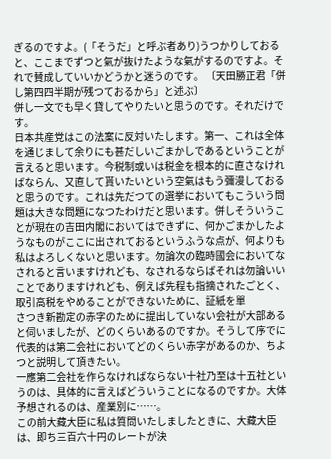ぎるのですよ。(「そうだ」と呼ぶ者あり)うつかりしておると、ここまでずつと氣が抜けたような氣がするのですよ。それで賛成していいかどうかと迷うのです。 〔天田勝正君「併し第四四半期が残つておるから」と述ぶ〕
併し一文でも早く貸してやりたいと思うのです。それだけです。
日本共産党はこの法案に反対いたします。第一、これは全体を通じまして余りにも甚だしいごまかしであるということが言えると思います。今税制或いは税金を根本的に直さなければならん、又直して貰いたいという空氣はもう彌漫しておると思うのです。これは先だつての選挙においてもこういう問題は大きな問題になつたわけだと思います。併しそういうことが現在の吉田内閣においてはできずに、何かごまかしたようなものがここに出されておるというふうな点が、何よりも私はよろしくないと思います。勿論次の臨時國会においてなされると言いますけれども、なされるならばそれは勿論いいことでありますけれども、例えば先程も指摘されたごとく、取引高税をやめることができないために、証紙を單
さつき新勘定の赤字のために提出していない会社が大部あると伺いましたが、どのくらいあるのですか。そうして序でに代表的は第二会社においてどのくらい赤字があるのか、ちよつと説明して頂きたい。
一應第二会社を作らなければならない十社乃至は十五社というのは、具体的に言えばどういうことになるのですか。大体予想されるのは、産業別に……。
この前大藏大臣に私は質問いたしましたときに、大藏大臣は、即ち三百六十円のレートが決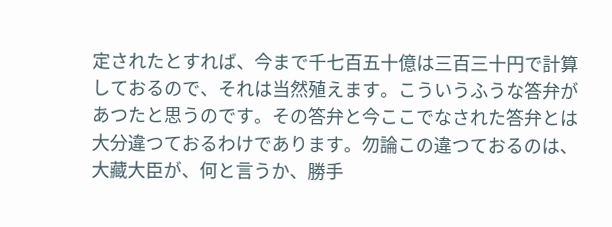定されたとすれば、今まで千七百五十億は三百三十円で計算しておるので、それは当然殖えます。こういうふうな答弁があつたと思うのです。その答弁と今ここでなされた答弁とは大分違つておるわけであります。勿論この違つておるのは、大藏大臣が、何と言うか、勝手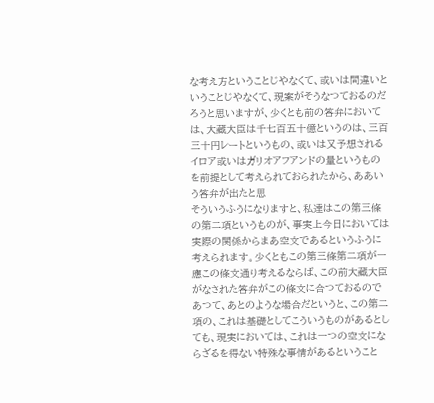な考え方ということじやなくて、或いは間違いということじやなくて、現案がそうなつておるのだろうと思いますが、少くとも前の答弁においては、大藏大臣は千七百五十億というのは、三百三十円レートというもの、或いは又予想されるイロア或いはガリオアフアンドの量というものを前提として考えられておられたから、ああいう答弁が出たと思
そういうふうになりますと、私達はこの第三條の第二項というものが、事実上今日においては実際の関係からまあ空文であるというふうに考えられます。少くともこの第三條第二項が一應この條文通り考えるならば、この前大藏大臣がなされた答弁がこの條文に合つておるのであつて、あとのような場合だというと、この第二項の、これは基礎としてこういうものがあるとしても、現実においては、これは一つの空文にならざるを得ない特殊な事情があるということ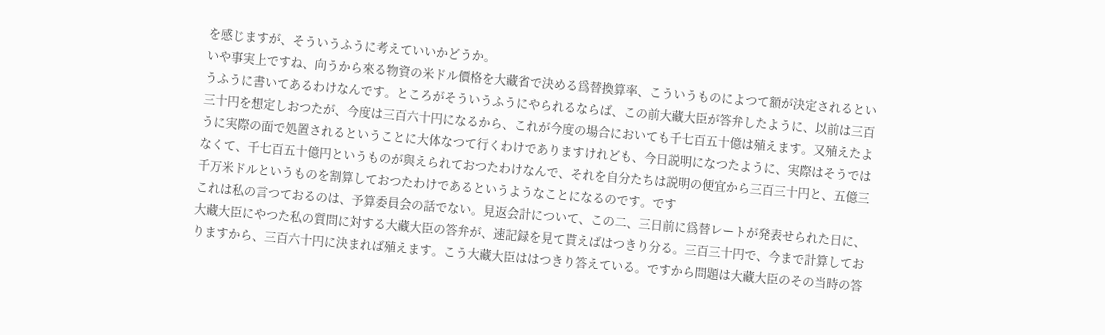を感じますが、そういうふうに考えていいかどうか。
いや事実上ですね、向うから來る物資の米ドル價格を大藏省で決める爲替換算率、こういうものによつて額が決定されるというふうに書いてあるわけなんです。ところがそういうふうにやられるならば、この前大藏大臣が答弁したように、以前は三百三十円を想定しおつたが、今度は三百六十円になるから、これが今度の場合においても千七百五十億は殖えます。又殖えたように実際の面で処置されるということに大体なつて行くわけでありますけれども、今日説明になつたように、実際はそうではなくて、千七百五十億円というものが與えられておつたわけなんで、それを自分たちは説明の便宜から三百三十円と、五億三千万米ドルというものを割算しておつたわけであるというようなことになるのです。です
これは私の言つておるのは、予算委員会の話でない。見返会計について、この二、三日前に爲替レートが発表せられた日に、大藏大臣にやつた私の質問に対する大藏大臣の答弁が、速記録を見て貰えばはつきり分る。三百三十円で、今まで計算しておりますから、三百六十円に決まれば殖えます。こう大藏大臣ははつきり答えている。ですから問題は大藏大臣のその当時の答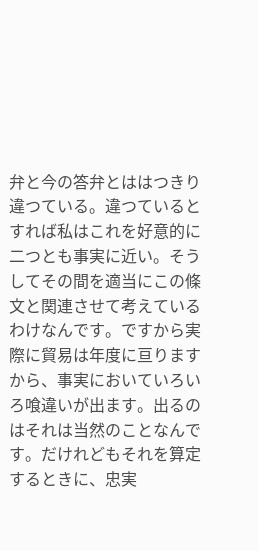弁と今の答弁とははつきり違つている。違つているとすれば私はこれを好意的に二つとも事実に近い。そうしてその間を適当にこの條文と関連させて考えているわけなんです。ですから実際に貿易は年度に亘りますから、事実においていろいろ喰違いが出ます。出るのはそれは当然のことなんです。だけれどもそれを算定するときに、忠実